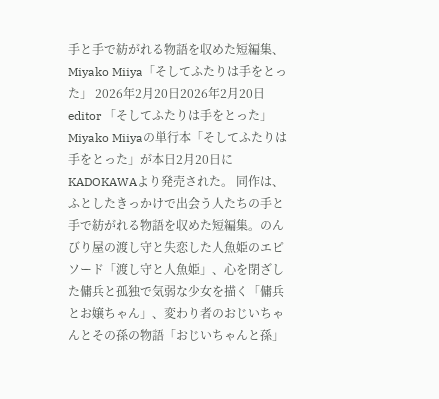手と手で紡がれる物語を収めた短編集、Miyako Miiya「そしてふたりは手をとった」 2026年2月20日2026年2月20日 editor 「そしてふたりは手をとった」Miyako Miiyaの単行本「そしてふたりは手をとった」が本日2月20日にKADOKAWAより発売された。 同作は、ふとしたきっかけで出会う人たちの手と手で紡がれる物語を収めた短編集。のんびり屋の渡し守と失恋した人魚姫のエピソード「渡し守と人魚姫」、心を閉ざした傭兵と孤独で気弱な少女を描く「傭兵とお嬢ちゃん」、変わり者のおじいちゃんとその孫の物語「おじいちゃんと孫」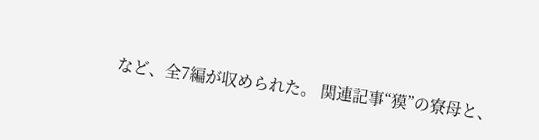など、全7編が収められた。 関連記事“獏”の寮母と、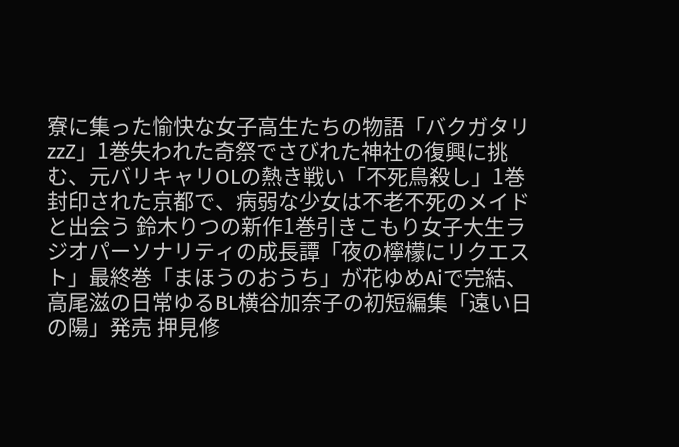寮に集った愉快な女子高生たちの物語「バクガタリzzZ」1巻失われた奇祭でさびれた神社の復興に挑む、元バリキャリOLの熱き戦い「不死鳥殺し」1巻封印された京都で、病弱な少女は不老不死のメイドと出会う 鈴木りつの新作1巻引きこもり女子大生ラジオパーソナリティの成長譚「夜の檸檬にリクエスト」最終巻「まほうのおうち」が花ゆめAiで完結、高尾滋の日常ゆるBL横谷加奈子の初短編集「遠い日の陽」発売 押見修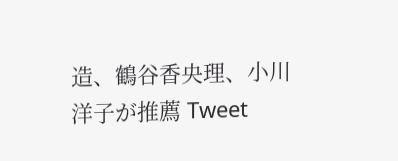造、鶴谷香央理、小川洋子が推薦 Tweet